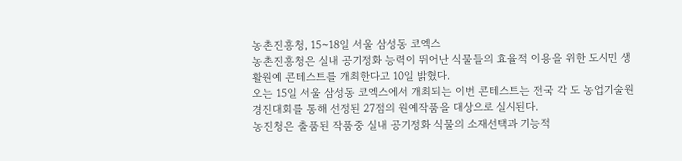농촌진흥청, 15~18일 서울 삼성동 코엑스
농촌진흥청은 실내 공기정화 능력이 뛰어난 식물들의 효율적 이용을 위한 도시민 생활원예 콘테스트를 개최한다고 10일 밝혔다.
오는 15일 서울 삼성동 코엑스에서 개최되는 이번 콘테스트는 전국 각 도 농업기술원 경진대회를 통해 선정된 27점의 원예작품을 대상으로 실시된다.
농진청은 출품된 작품중 실내 공기정화 식물의 소재선택과 기능적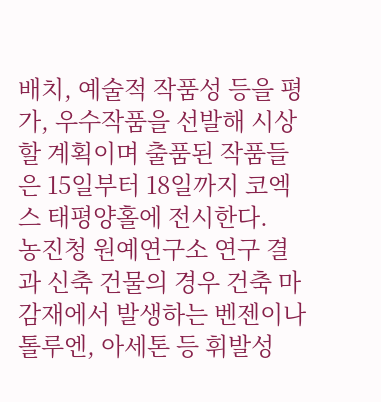배치, 예술적 작품성 등을 평가, 우수작품을 선발해 시상할 계획이며 출품된 작품들은 15일부터 18일까지 코엑스 태평양홀에 전시한다.
농진청 원예연구소 연구 결과 신축 건물의 경우 건축 마감재에서 발생하는 벤젠이나 톨루엔, 아세톤 등 휘발성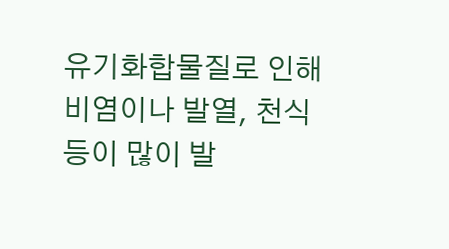유기화합물질로 인해 비염이나 발열, 천식 등이 많이 발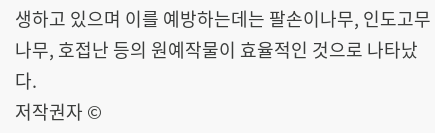생하고 있으며 이를 예방하는데는 팔손이나무, 인도고무나무, 호접난 등의 원예작물이 효율적인 것으로 나타났다.
저작권자 ©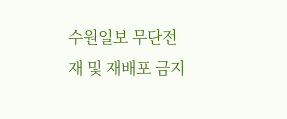수원일보 무단전재 및 재배포 금지